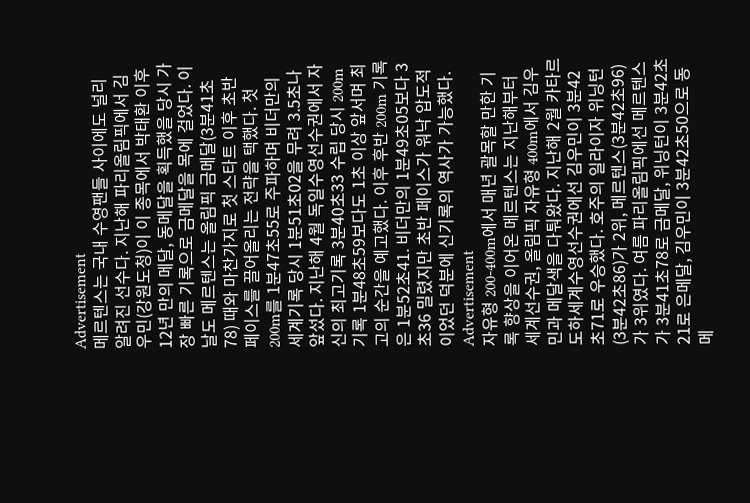Advertisement
메르텐스는 국내 수영팬들 사이에도 널리 알려진 선수다. 지난해 파리올림픽에서 김우민(강원도청)이 이 종목에서 박태환 이후 12년 만의 메달, 동메달을 획득했을 당시 가장 빠른 기록으로 금메달을 목에 걸었다. 이날도 메르텐스는 올림픽 금메달(3분41초78) 때와 마찬가지로 첫 스타트 이후 초반 페이스를 끌어올리는 전략을 택했다. 첫 200m를 1분47초55로 주파하며 비더만의 세계기록 당시 1분51초02을 무려 3.5초나 앞섰다. 지난해 4월 독일수영선수권에서 자신의 최고기록 3분40초33 수립 당시 200m 기록 1분48초59보다도 1초 이상 앞서며 최고의 순간을 예고했다. 이후 후반 200m 기록은 1분52초41. 비더만의 1분49초05보다 3초36 밀렸지만 초반 페이스가 워낙 압도적이었던 덕분에 신기록의 역사가 가능했다.
Advertisement
자유형 200-400m에서 매년 괄목할 만한 기록 향상을 이어온 메르텐스는 지난해부터 세계선수권, 올림픽 자유형 400m에서 김우민과 메달색을 다퉈왔다. 지난해 2월 카타르 도하세계수영선수권에선 김우민이 3분42초71로 우승했다. 호주의 일라이자 위닝턴(3분42초86)가 2위, 메르텐스(3분42초96)가 3위였다. 여름 파리올림픽에선 메르텐스가 3분41초78로 금메달, 위닝턴이 3분42초21로 은메달, 김우민이 3분42초50으로 동메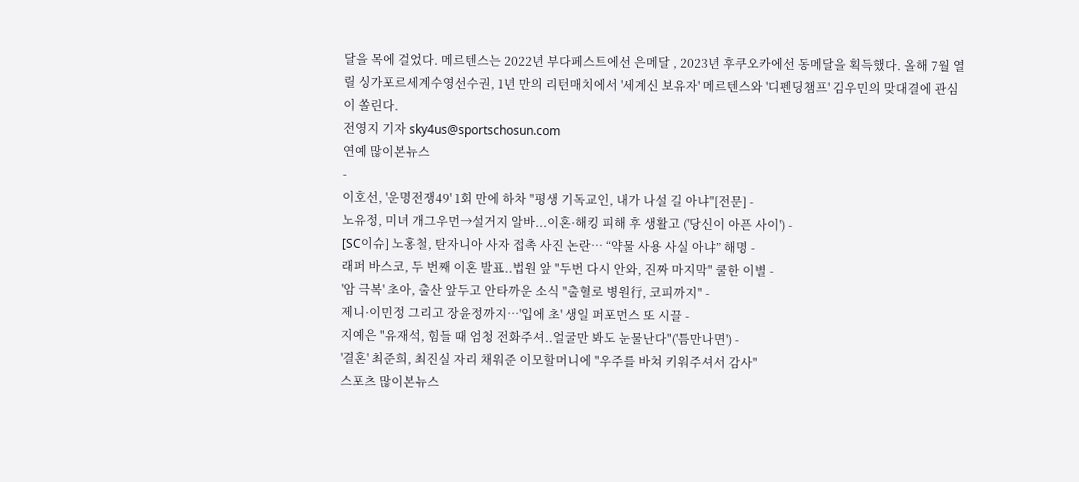달을 목에 걸었다. 메르텐스는 2022년 부다페스트에선 은메달 , 2023년 후쿠오카에선 동메달을 획득했다. 올해 7월 열릴 싱가포르세계수영선수권, 1년 만의 리턴매치에서 '세계신 보유자' 메르텐스와 '디펜딩챔프' 김우민의 맞대결에 관심이 쏠린다.
전영지 기자 sky4us@sportschosun.com
연예 많이본뉴스
-
이호선, '운명전쟁49' 1회 만에 하차 "평생 기독교인, 내가 나설 길 아냐"[전문] -
노유정, 미녀 개그우먼→설거지 알바...이혼·해킹 피해 후 생활고 ('당신이 아픈 사이') -
[SC이슈] 노홍철, 탄자니아 사자 접촉 사진 논란… “약물 사용 사실 아냐” 해명 -
래퍼 바스코, 두 번째 이혼 발표..법원 앞 "두번 다시 안와, 진짜 마지막" 쿨한 이별 -
'암 극복' 초아, 출산 앞두고 안타까운 소식 "출혈로 병원行, 코피까지" -
제니·이민정 그리고 장윤정까지…'입에 초' 생일 퍼포먼스 또 시끌 -
지예은 "유재석, 힘들 때 엄청 전화주셔..얼굴만 봐도 눈물난다"('틈만나면') -
'결혼' 최준희, 최진실 자리 채워준 이모할머니에 "우주를 바쳐 키워주셔서 감사"
스포츠 많이본뉴스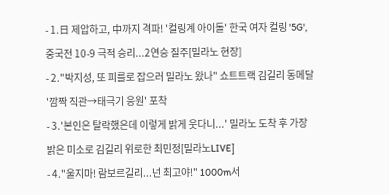- 1.日 제압하고, 中까지 격파! '컬링계 아이돌' 한국 여자 컬링 '5G', 중국전 10-9 극적 승리...2연승 질주[밀라노 현장]
- 2."박지성, 또 피를로 잡으러 밀라노 왔나" 쇼트트랙 김길리 동메달 '깜짝 직관→태극기 응원' 포착
- 3.'본인은 탈락했은데 이렇게 밝게 웃다니...' 밀라노 도착 후 가장 밝은 미소로 김길리 위로한 최민정[밀라노LIVE]
- 4."울지마! 람보르길리...넌 최고야!" 1000m서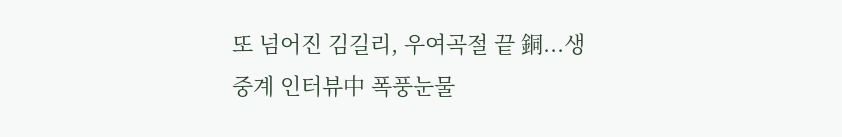또 넘어진 김길리, 우여곡절 끝 銅...생중계 인터뷰中 폭풍눈물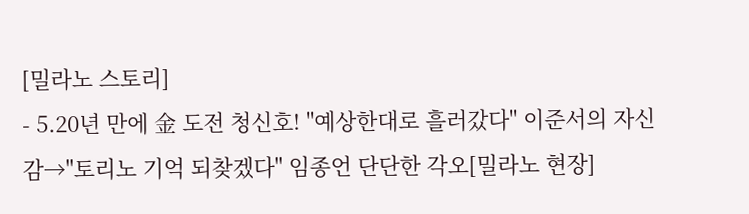[밀라노 스토리]
- 5.20년 만에 金 도전 청신호! "예상한대로 흘러갔다" 이준서의 자신감→"토리노 기억 되찾겠다" 임종언 단단한 각오[밀라노 현장]